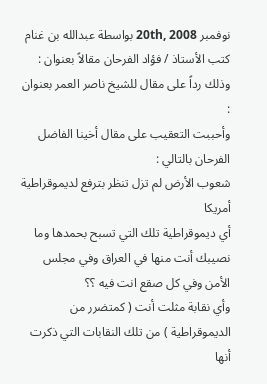نوفمبر 20th, 2008 بواسطة عبدالله بن غنام
كتب الأستاذ / فؤاد الفرحان مقالاً بعنوان :
وذلك رداً على مقال للشيخ ناصر العمر بعنوان :
وأحببت التعقيب على مقال أخينا الفاضل الفرحان بالتالي :
شعوب الأرض لم تزل تنظر بترفع لديموقراطية أمريكا
أي ديموقراطية تلك التي تسبح بحمدها وما نصيبك أنت منها في العراق وفي مجلس الأمن وفي كل صقع انت فيه ؟؟
وأي نقابة مثلت أنت ( كمتضرر من الديموقراطية ) من تلك النقابات التي ذكرت أنها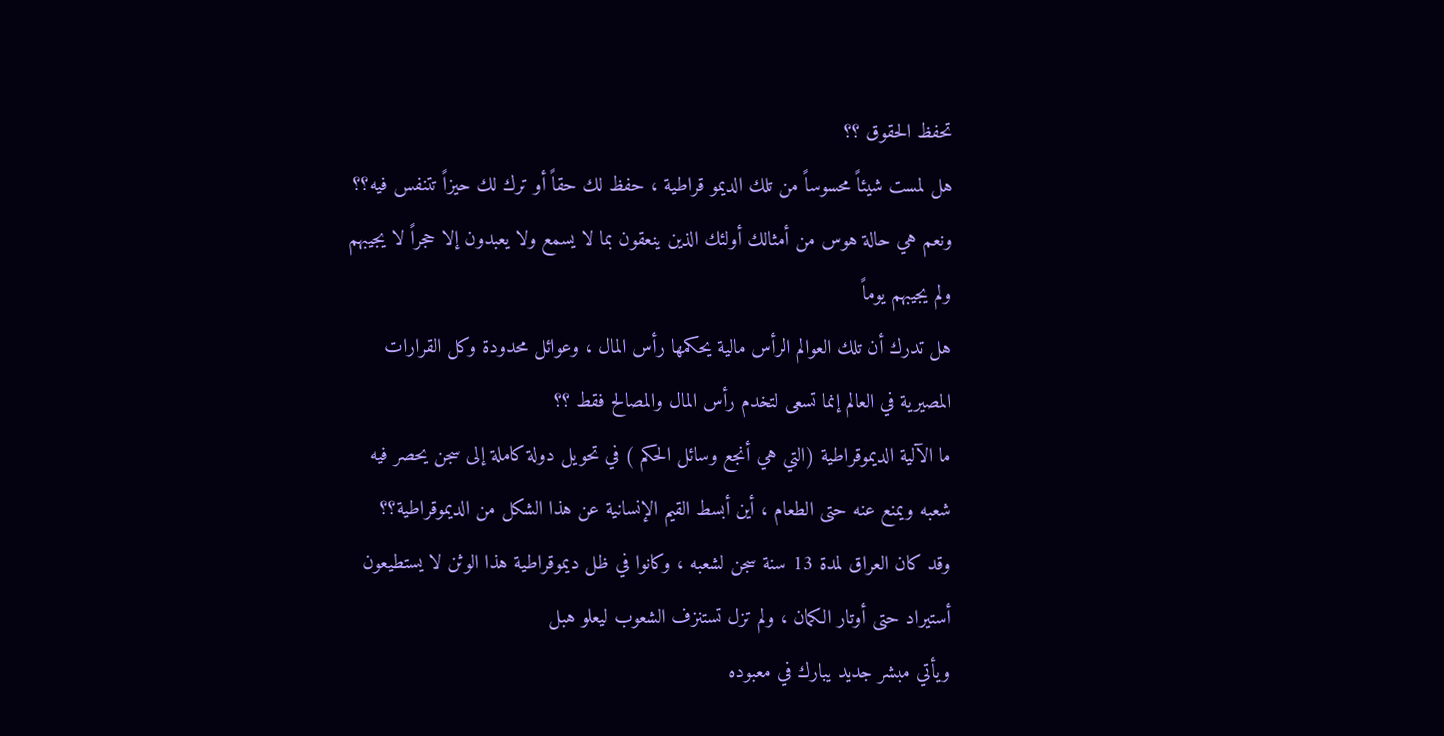تحفظ الحقوق ؟؟
هل لمست شيئاً محسوساً من تلك الديمو قراطية ، حفظ لك حقاً أو ترك لك حيزاً تتنفس فيه؟؟
ونعم هي حالة هوس من أمثالك أولئك الذين ينعقون بما لا يسمع ولا يعبدون إلا حجراً لا يجيبهم ولم يجيبهم يوماً
هل تدرك أن تلك العوالم الرأس مالية يحكمها رأس المال ، وعوائل محدودة وكل القرارات المصيرية في العالم إنما تسعى لتخدم رأس المال والمصالح فقط ؟؟
ما الآلية الديموقراطية (التي هي أنجع وسائل الحكم ) في تحويل دولة كاملة إلى سجن يحصر فيه شعبه ويمنع عنه حتى الطعام ، أين أبسط القيم الإنسانية عن هذا الشكل من الديموقراطية؟؟
وقد كان العراق لمدة 13 سنة سجن لشعبه ، وكانوا في ظل ديموقراطية هذا الوثن لا يستطيعون أستيراد حتى أوتار الكمان ، ولم تزل تستنزف الشعوب ليعلو هبل
ويأتي مبشر جديد يبارك في معبوده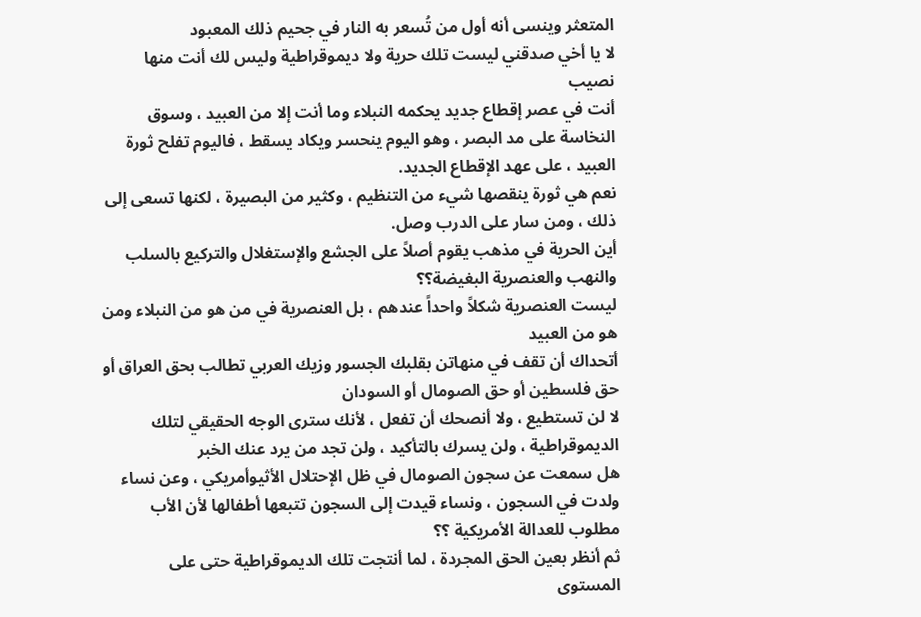المتعثر وينسى أنه أول من تُسعر به النار في جحيم ذلك المعبود
لا يا أخي صدقني ليست تلك حرية ولا ديموقراطية وليس لك أنت منها نصيب
أنت في عصر إقطاع جديد يحكمه النبلاء وما أنت إلا من العبيد ، وسوق النخاسة على مد البصر ، وهو اليوم ينحسر ويكاد يسقط ، فاليوم تفلح ثورة العبيد ، على عهد الإقطاع الجديد.
نعم هي ثورة ينقصها شيء من التنظيم ، وكثير من البصيرة ، لكنها تسعى إلى ذلك ، ومن سار على الدرب وصل.
أين الحرية في مذهب يقوم أصلاً على الجشع والإستغلال والتركيع بالسلب والنهب والعنصرية البغيضة؟؟
ليست العنصرية شكلاً واحداً عندهم ، بل العنصرية في من هو من النبلاء ومن هو من العبيد
أتحداك أن تقف في منهاتن بقلبك الجسور وزيك العربي تطالب بحق العراق أو حق فلسطين أو حق الصومال أو السودان
لا لن تستطيع ، ولا أنصحك أن تفعل ، لأنك سترى الوجه الحقيقي لتلك الديموقراطية ، ولن يسرك بالتأكيد ، ولن تجد من يرد عنك الخبر
هل سمعت عن سجون الصومال في ظل الإحتلال الأثيوأمريكي ، وعن نساء ولدت في السجون ، ونساء قيدت إلى السجون تتبعها أطفالها لأن الأب مطلوب للعدالة الأمريكية ؟؟
ثم أنظر بعين الحق المجردة ، لما أنتجت تلك الديموقراطية حتى على المستوى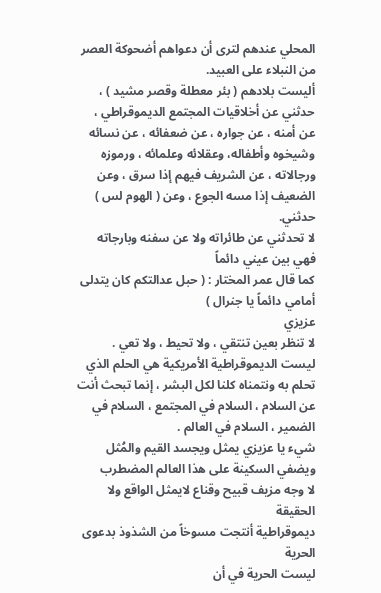المحلي عندهم لترى أن دعواهم أضحوكة العصر من النبلاء على العبيد.
أليست بلادهم ( بئر معطلة وقصر مشيد ) ، حدثني عن أخلاقيات المجتمع الديموقراطي ، عن أمنه ، عن جواره ، عن ضعفائه ، عن نسائه وشيخوه وأطفاله، وعقلائه وعلمائه ، ورموزه ورجالاته ، عن الشريف فيهم إذا سرق ، وعن الضعيف إذا مسه الجوع ، وعن ( الهوم لس ) حدثني.
لا تحدثني عن طائراته ولا عن سفنه وبارجاته فهي بين عيني دائماً
كما قال عمر المختار : ( حبل عدالتكم كان يتدلى أمامي دائماً يا جنرال )
عزيزي
لا تنظر بعين تنتقي ، ولا تحيط ، ولا تعي .
ليست الديموقراطية الأمريكية هي الحلم الذي تحلم به ونتمناه كلنا لكل البشر ، إنما تبحث أنت عن السلام ، السلام في المجتمع ، السلام في الضمير ، السلام في العالم .
شيء يا عزيزي يمثل ويجسد القيم والمُثل ويضفي السكينة على هذا العالم المضطرب
لا وجه مزيف قبيح وقناع لايمثل الواقع ولا الحقيقة
ديموقراطية أنتجت مسوخاً من الشذوذ بدعوى الحرية
ليست الحرية في أن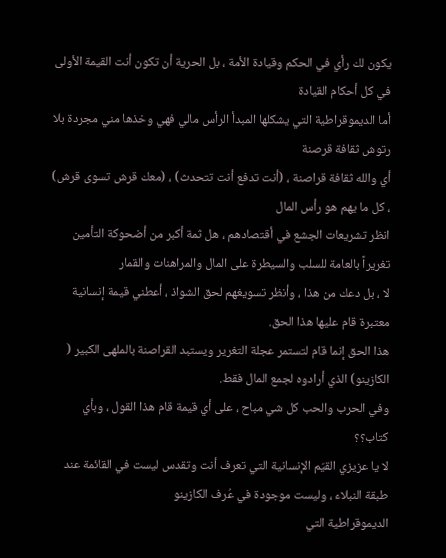يكون لك رأي في الحكم وقيادة الأمة ، بل الحرية أن تكون أنت القيمة الأولى في كل أحكام القيادة
أما الديموقراطية التي يشكلها المبدأ الرأس مالي فهي وخذها مني مجردة بلا رتوش ثقافة قرصنة
أي والله ثقافة قراصنة ، (أنت تدفع أنت تتحدث) ، (معك قرش تسوى قرش) ، كل ما يهم هو رأس المال
انظر تشريعات الجشع في أقتصادهم ، هل ثمة أكبر من أضحوكة التأمين تغريراً بالعامة للسلب والسيطرة على المال والمراهنات والقمار
لا ، بل دعك من هذا ، وأنظر تسويغهم لحق الشواذ ، أعطني قيمة إنسانية معتبرة قام عليها هذا الحق.
هذا الحق إنما قام لتستمر عجلة التغرير ويستبد القراصنة بالملهى الكبير ( الكازينو) الذي أرادوه لجمع المال فقط.
وفي الحرب والحب كل شي مباح ، على أي قيمة قام هذا القول ، وبأي كتاب؟؟
لا يا عزيزي القيّم الإنسانية التي تعرف أنت وتقدس ليست في القائمة عند طبقة النبلاء ، وليست موجودة في عُرف الكازينو
الديموقراطية التي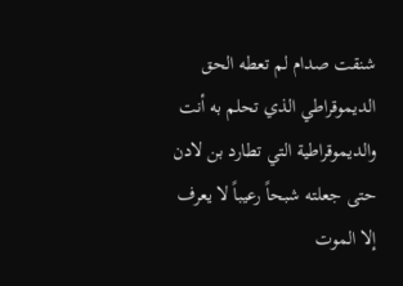شنقت صدام لم تعطه الحق الديموقراطي الذي تحلم به أنت
والديموقراطية التي تطارد بن لادن حتى جعلته شبحاً رعيباً لا يعرف إلا الموت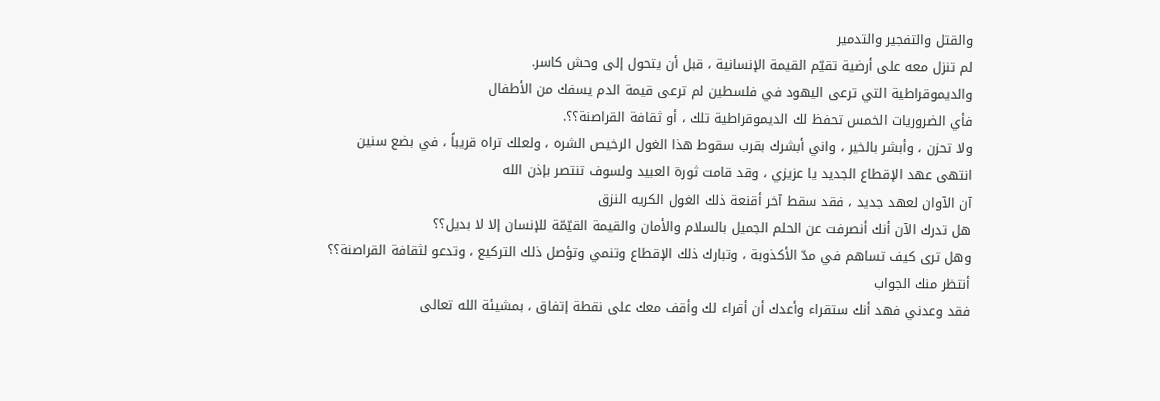والقتل والتفجير والتدمير
لم تنزل معه على أرضية تقيّم القيمة الإنسانية ، قبل أن يتحول إلى وحش كاسر.
والديموقراطية التي ترعى اليهود في فلسطين لم ترعى قيمة الدم يسفك من الأطفال
فأي الضروريات الخمس تحفظ لك الديموقراطية تلك ، أو ثقافة القراصنة؟؟.
ولا تحزن ، وأبشر بالخير ، واني أبشرك بقرب سقوط هذا الغول الرخيص الشره ، ولعلك تراه قريباً ، في بضع سنين
انتهى عهد الإقطاع الجديد يا عزيزي ، وقد قامت ثورة العبيد ولسوف تنتصر بإذن الله
آن الآوان لعهد جديد ، فقد سقط آخر أقنعة ذلك الغول الكريه النزق
هل تدرك الآن أنك أنصرفت عن الحلم الجميل بالسلام والأمان والقيمة القيّمّة للإنسان إلا لا بديل؟؟
وهل ترى كيف تساهم في مدّ الأكذوبة ، وتبارك ذلك الإقطاع وتنمي وتؤصل ذلك التركيع ، وتدعو لثقافة القراصنة؟؟
أنتظر منك الجواب
فقد وعدني فهد أنك ستقراء وأعدك أن أقراء لك وأقف معك على نقطة إتفاق ، بمشيئة الله تعالى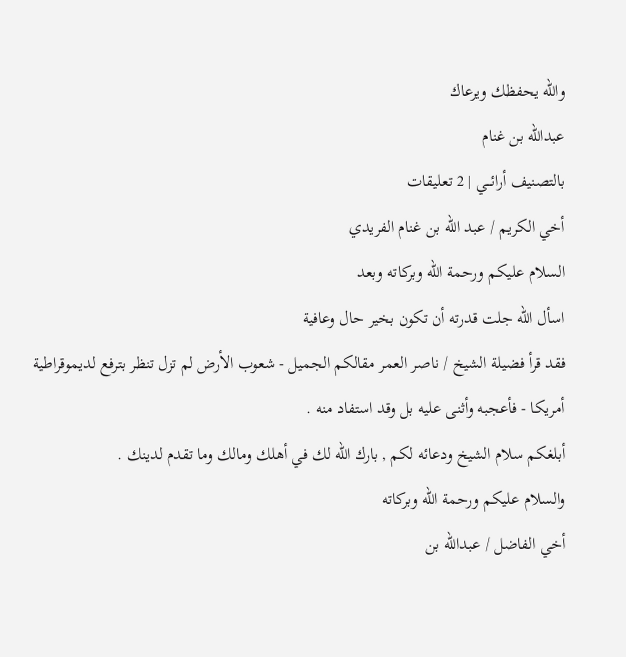والله يحفظك ويرعاك
عبدالله بن غنام
بالتصنيف أرائـــي | 2 تعليقات
أخي الكريم / عبد الله بن غنام الفريدي
السلام عليكم ورحمة الله وبركاته وبعد
اسأل الله جلت قدرته أن تكون بخير حال وعافية
فقد قرأ فضيلة الشيخ / ناصر العمر مقالكم الجميل - شعوب الأرض لم تزل تنظر بترفع لديموقراطية أمريكا - فأعجبه وأثنى عليه بل وقد استفاد منه .
أبلغكم سلام الشيخ ودعائه لكم , بارك الله لك في أهلك ومالك وما تقدم لدينك .
والسلام عليكم ورحمة الله وبركاته
أخي الفاضل / عبدالله بن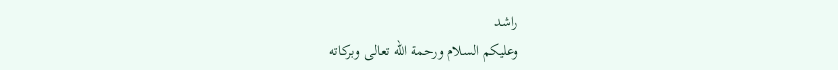راشد
وعليكم السلام ورحمة الله تعالى وبركاته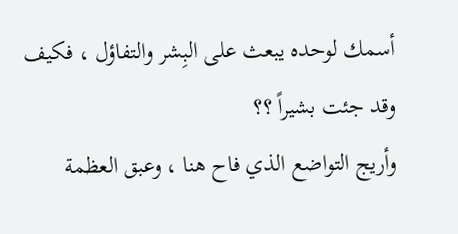أسمك لوحده يبعث على البِشر والتفاؤل ، فكيف وقد جئت بشيراً ؟؟
وأريج التواضع الذي فاح هنا ، وعبق العظمة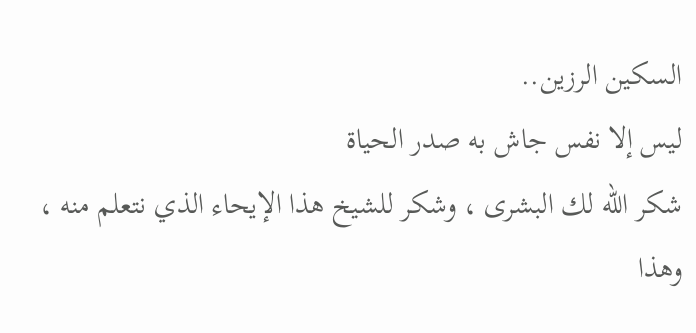السكين الرزين..
ليس إلا نفس جاش به صدر الحياة
شكر الله لك البشرى ، وشكر للشيخ هذا الإيحاء الذي نتعلم منه ، وهذا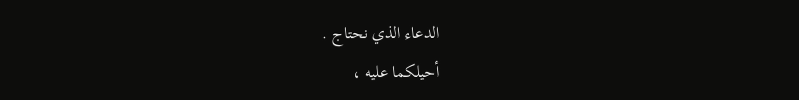الدعاء الذي نحتاج .
أحيلكما عليه ،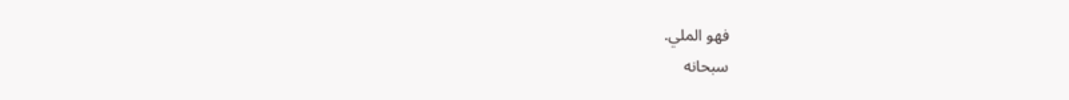فهو الملي.
سبحانه